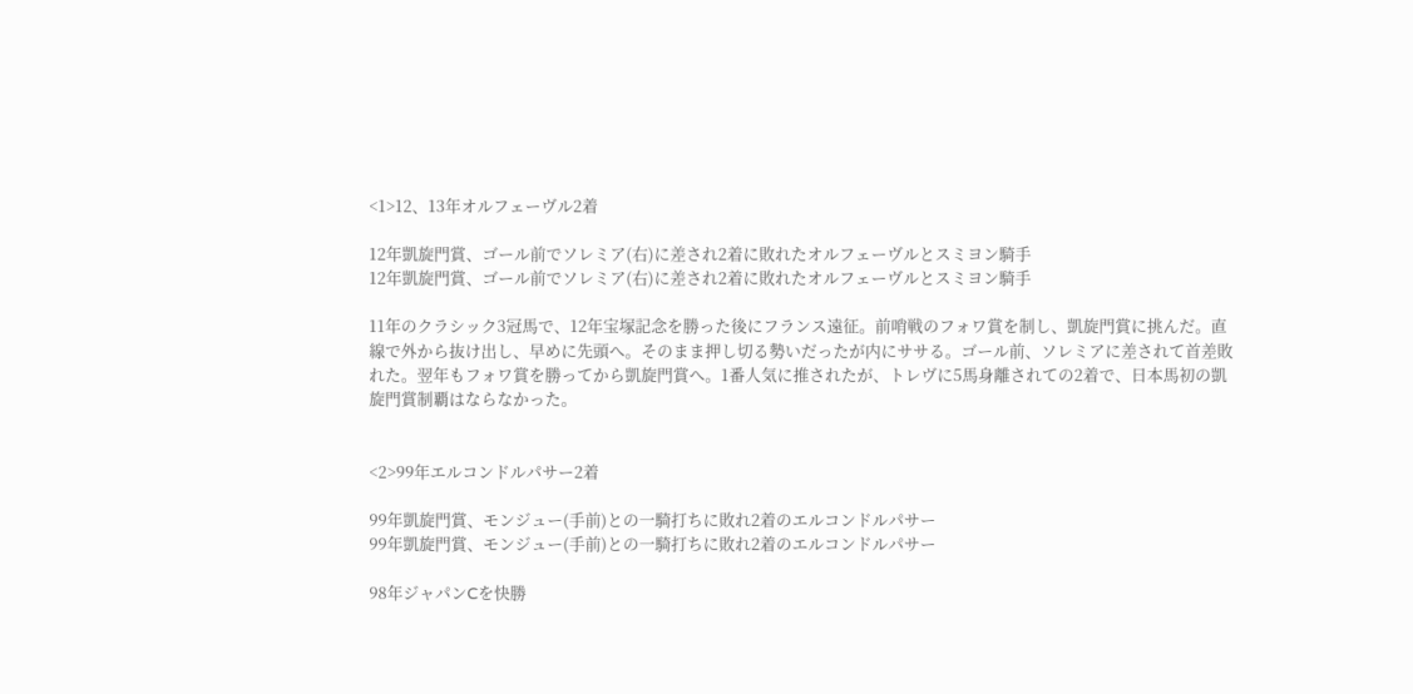<1>12、13年オルフェーヴル2着

12年凱旋門賞、ゴール前でソレミア(右)に差され2着に敗れたオルフェーヴルとスミヨン騎手
12年凱旋門賞、ゴール前でソレミア(右)に差され2着に敗れたオルフェーヴルとスミヨン騎手

11年のクラシック3冠馬で、12年宝塚記念を勝った後にフランス遠征。前哨戦のフォワ賞を制し、凱旋門賞に挑んだ。直線で外から抜け出し、早めに先頭へ。そのまま押し切る勢いだったが内にササる。ゴール前、ソレミアに差されて首差敗れた。翌年もフォワ賞を勝ってから凱旋門賞へ。1番人気に推されたが、トレヴに5馬身離されての2着で、日本馬初の凱旋門賞制覇はならなかった。


<2>99年エルコンドルパサー2着

99年凱旋門賞、モンジュー(手前)との一騎打ちに敗れ2着のエルコンドルパサー
99年凱旋門賞、モンジュー(手前)との一騎打ちに敗れ2着のエルコンドルパサー

98年ジャパンCを快勝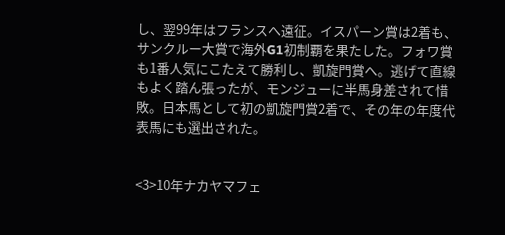し、翌99年はフランスへ遠征。イスパーン賞は2着も、サンクルー大賞で海外G1初制覇を果たした。フォワ賞も1番人気にこたえて勝利し、凱旋門賞へ。逃げて直線もよく踏ん張ったが、モンジューに半馬身差されて惜敗。日本馬として初の凱旋門賞2着で、その年の年度代表馬にも選出された。


<3>10年ナカヤマフェ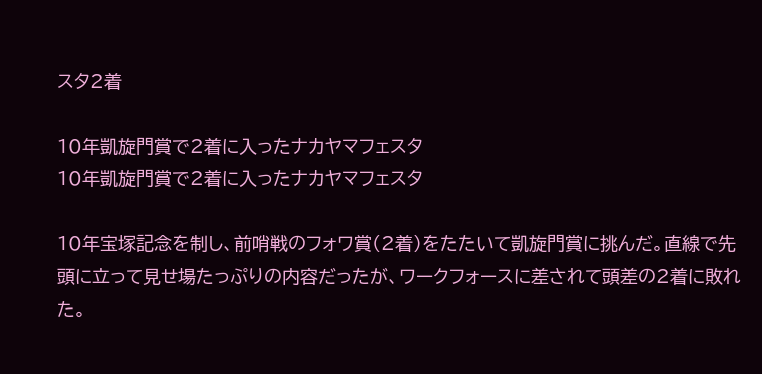スタ2着

10年凱旋門賞で2着に入ったナカヤマフェスタ
10年凱旋門賞で2着に入ったナカヤマフェスタ

10年宝塚記念を制し、前哨戦のフォワ賞(2着)をたたいて凱旋門賞に挑んだ。直線で先頭に立って見せ場たっぷりの内容だったが、ワークフォースに差されて頭差の2着に敗れた。